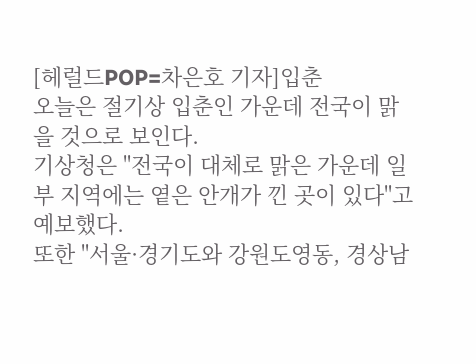[헤럴드POP=차은호 기자]입춘
오늘은 절기상 입춘인 가운데 전국이 맑을 것으로 보인다.
기상청은 "전국이 대체로 맑은 가운데 일부 지역에는 옅은 안개가 낀 곳이 있다"고 예보했다.
또한 "서울·경기도와 강원도영동, 경상남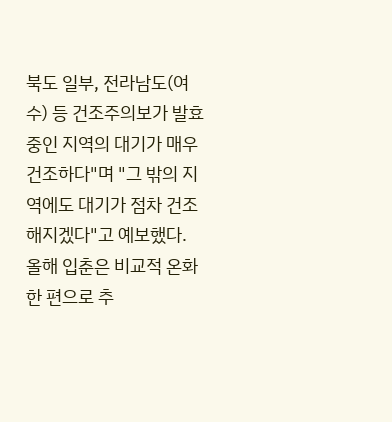북도 일부, 전라남도(여수) 등 건조주의보가 발효 중인 지역의 대기가 매우 건조하다"며 "그 밖의 지역에도 대기가 점차 건조해지겠다"고 예보했다.
올해 입춘은 비교적 온화한 편으로 추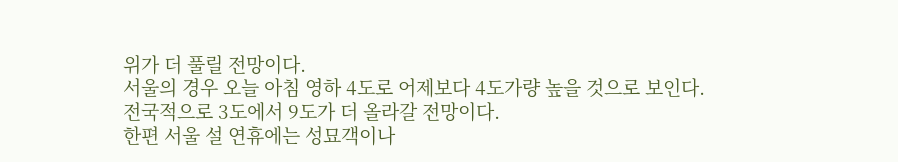위가 더 풀릴 전망이다.
서울의 경우 오늘 아침 영하 4도로 어제보다 4도가량 높을 것으로 보인다.
전국적으로 3도에서 9도가 더 올라갈 전망이다.
한편 서울 설 연휴에는 성묘객이나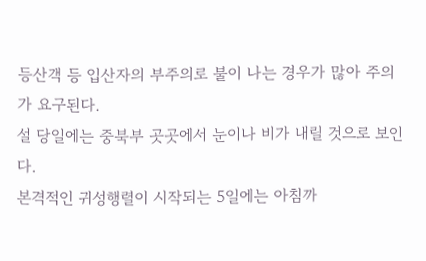등산객 등 입산자의 부주의로 불이 나는 경우가 많아 주의가 요구된다.
설 당일에는 중북부 곳곳에서 눈이나 비가 내릴 것으로 보인다.
본격적인 귀성행렬이 시작되는 5일에는 아침까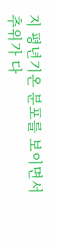지 평년기온 분포를 보이면서 추위가 다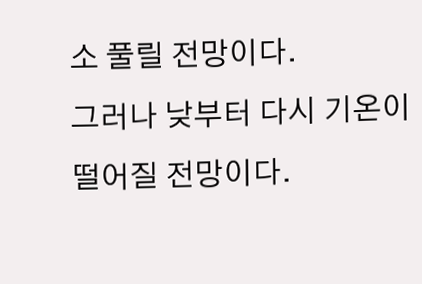소 풀릴 전망이다.
그러나 낮부터 다시 기온이 떨어질 전망이다.